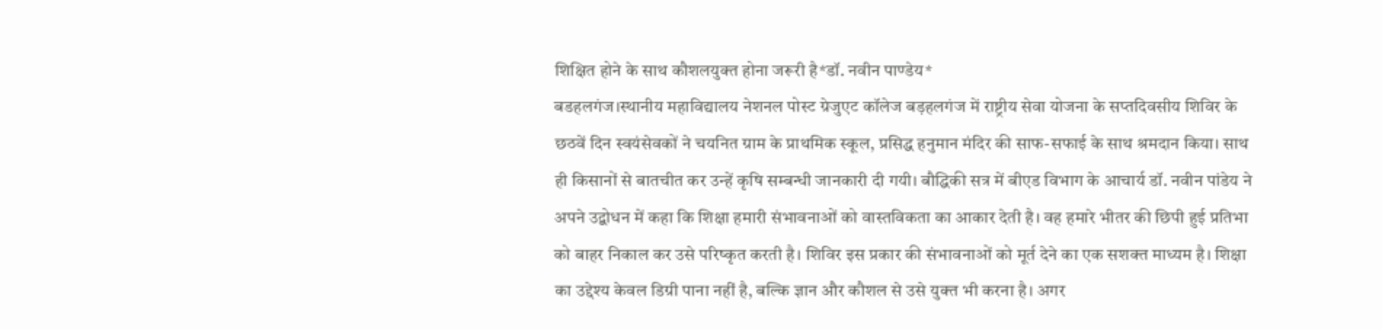शिक्षित होने के साथ कौशलयुक्त होना जरूरी है*डॉ. नवीन पाण्डेय*
बडहलगंज।स्थानीय महाविद्यालय नेशनल पोस्ट ग्रेजुएट कॉलेज बड़हलगंज में राष्ट्रीय सेवा योजना के सप्तदिवसीय शिविर के छठवें दिन स्वयंसेवकों ने चयनित ग्राम के प्राथमिक स्कूल, प्रसिद्ध हनुमान मंदिर की साफ-सफाई के साथ श्रमदान किया। साथ ही किसानों से बातचीत कर उन्हें कृषि सम्बन्धी जानकारी दी गयी। बौद्धिकी सत्र में बीएड विभाग के आचार्य डॉ. नवीन पांडेय ने अपने उद्बोधन में कहा कि शिक्षा हमारी संभावनाओं को वास्तविकता का आकार देती है। वह हमारे भीतर की छिपी हुई प्रतिभा को बाहर निकाल कर उसे परिष्कृत करती है। शिविर इस प्रकार की संभावनाओं को मूर्त देने का एक सशक्त माध्यम है। शिक्षा का उद्देश्य केवल डिग्री पाना नहीं है, बल्कि ज्ञान और कौशल से उसे युक्त भी करना है। अगर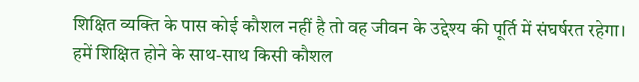शिक्षित व्यक्ति के पास कोई कौशल नहीं है तो वह जीवन के उद्देश्य की पूर्ति में संघर्षरत रहेगा। हमें शिक्षित होने के साथ-साथ किसी कौशल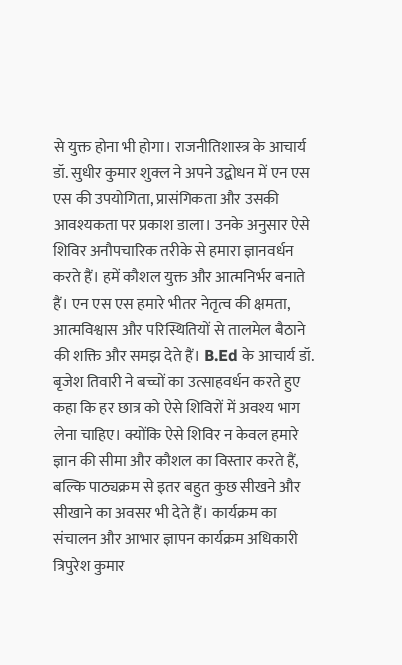से युक्त होना भी होगा। राजनीतिशास्त्र के आचार्य डॉ. सुधीर कुमार शुक्ल ने अपने उद्बोधन में एन एस एस की उपयोगिता, प्रासंगिकता और उसकी आवश्यकता पर प्रकाश डाला। उनके अनुसार ऐसे शिविर अनौपचारिक तरीके से हमारा ज्ञानवर्धन करते हैं। हमें कौशल युक्त और आत्मनिर्भर बनाते हैं। एन एस एस हमारे भीतर नेतृत्व की क्षमता, आत्मविश्वास और परिस्थितियों से तालमेल बैठाने की शक्ति और समझ देते हैं। B.Ed के आचार्य डॉ. बृजेश तिवारी ने बच्चों का उत्साहवर्धन करते हुए कहा कि हर छात्र को ऐसे शिविरों में अवश्य भाग लेना चाहिए। क्योंकि ऐसे शिविर न केवल हमारे ज्ञान की सीमा और कौशल का विस्तार करते हैं, बल्कि पाठ्यक्रम से इतर बहुत कुछ सीखने और सीखाने का अवसर भी देते हैं। कार्यक्रम का संचालन और आभार ज्ञापन कार्यक्रम अधिकारी त्रिपुरेश कुमार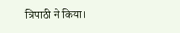त्रिपाठी ने किया।